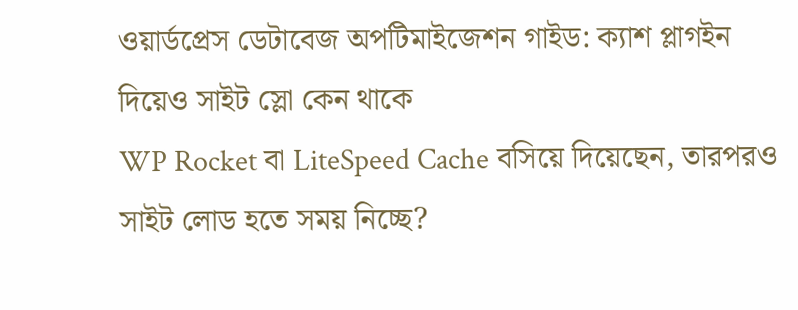ওয়ার্ডপ্রেস ডেটাবেজ অপটিমাইজেশন গাইড: ক্যাশ প্লাগইন দিয়েও সাইট স্লো কেন থাকে
WP Rocket বা LiteSpeed Cache বসিয়ে দিয়েছেন, তারপরও সাইট লোড হতে সময় নিচ্ছে?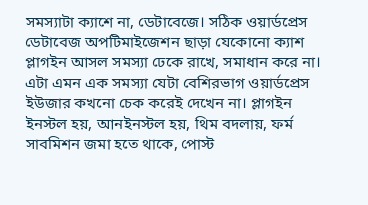সমস্যাটা ক্যাশে না, ডেটাবেজে। সঠিক ওয়ার্ডপ্রেস ডেটাবেজ অপটিমাইজেশন ছাড়া যেকোনো ক্যাশ প্লাগইন আসল সমস্যা ঢেকে রাখে, সমাধান করে না।
এটা এমন এক সমস্যা যেটা বেশিরভাগ ওয়ার্ডপ্রেস ইউজার কখনো চেক করেই দেখেন না। প্লাগইন ইনস্টল হয়, আনইনস্টল হয়, থিম বদলায়, ফর্ম সাবমিশন জমা হতে থাকে, পোস্ট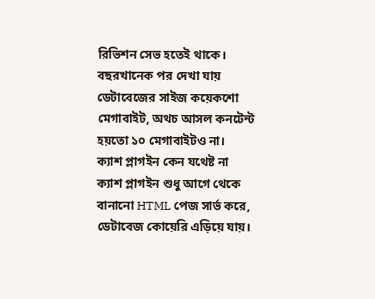রিভিশন সেভ হতেই থাকে। বছরখানেক পর দেখা যায় ডেটাবেজের সাইজ কয়েকশো মেগাবাইট, অথচ আসল কনটেন্ট হয়তো ১০ মেগাবাইটও না।
ক্যাশ প্লাগইন কেন যথেষ্ট না
ক্যাশ প্লাগইন শুধু আগে থেকে বানানো HTML পেজ সার্ভ করে, ডেটাবেজ কোয়েরি এড়িয়ে যায়।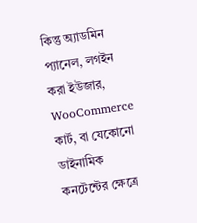কিন্তু অ্যাডমিন প্যানেল, লগইন করা ইউজার, WooCommerce কার্ট, বা যেকোনো ডাইনামিক কনটেন্টের ক্ষেত্রে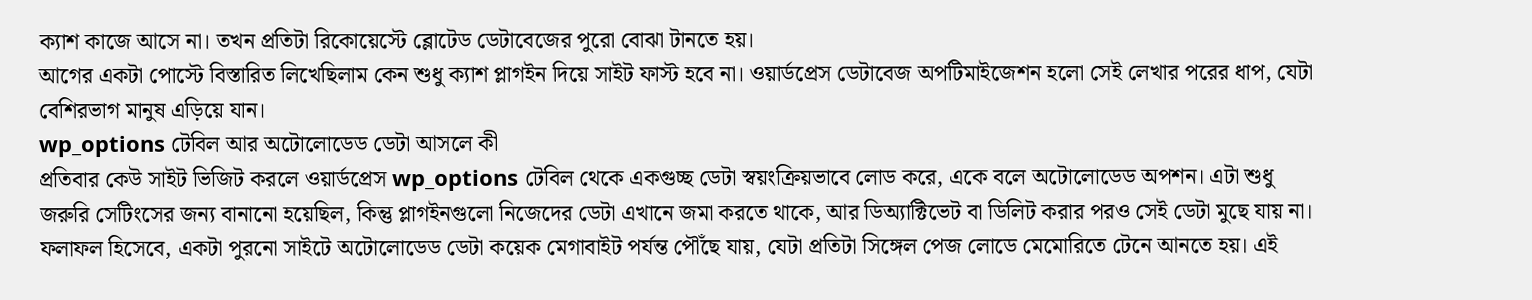ক্যাশ কাজে আসে না। তখন প্রতিটা রিকোয়েস্টে ব্লোটেড ডেটাবেজের পুরো বোঝা টানতে হয়।
আগের একটা পোস্টে বিস্তারিত লিখেছিলাম কেন শুধু ক্যাশ প্লাগইন দিয়ে সাইট ফাস্ট হবে না। ওয়ার্ডপ্রেস ডেটাবেজ অপটিমাইজেশন হলো সেই লেখার পরের ধাপ, যেটা বেশিরভাগ মানুষ এড়িয়ে যান।
wp_options টেবিল আর অটোলোডেড ডেটা আসলে কী
প্রতিবার কেউ সাইট ভিজিট করলে ওয়ার্ডপ্রেস wp_options টেবিল থেকে একগুচ্ছ ডেটা স্বয়ংক্রিয়ভাবে লোড করে, একে বলে অটোলোডেড অপশন। এটা শুধু জরুরি সেটিংসের জন্য বানানো হয়েছিল, কিন্তু প্লাগইনগুলো নিজেদের ডেটা এখানে জমা করতে থাকে, আর ডিঅ্যাক্টিভেট বা ডিলিট করার পরও সেই ডেটা মুছে যায় না।
ফলাফল হিসেবে, একটা পুরনো সাইটে অটোলোডেড ডেটা কয়েক মেগাবাইট পর্যন্ত পৌঁছে যায়, যেটা প্রতিটা সিঙ্গেল পেজ লোডে মেমোরিতে টেনে আনতে হয়। এই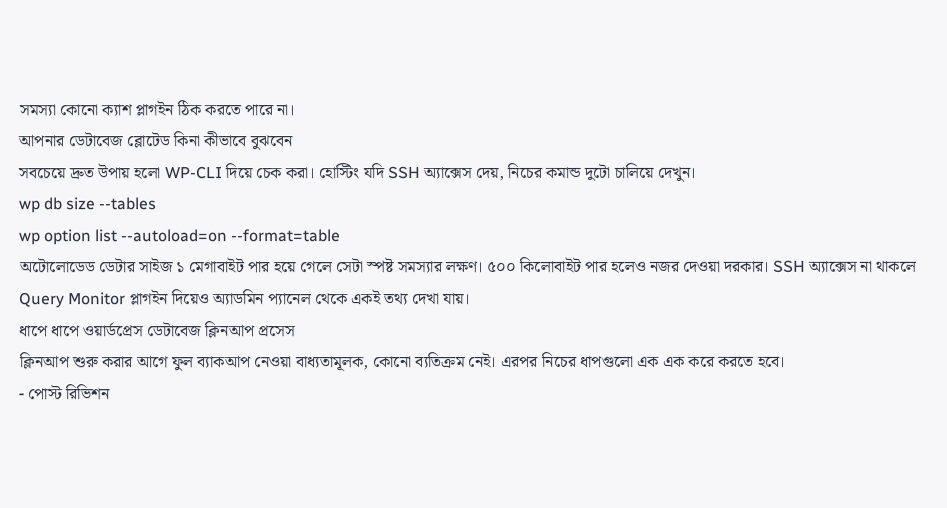সমস্যা কোনো ক্যাশ প্লাগইন ঠিক করতে পারে না।
আপনার ডেটাবেজ ব্লোটেড কিনা কীভাবে বুঝবেন
সবচেয়ে দ্রুত উপায় হলো WP-CLI দিয়ে চেক করা। হোস্টিং যদি SSH অ্যাক্সেস দেয়, নিচের কমান্ড দুটো চালিয়ে দেখুন।
wp db size --tables
wp option list --autoload=on --format=table
অটোলোডেড ডেটার সাইজ ১ মেগাবাইট পার হয়ে গেলে সেটা স্পষ্ট সমস্যার লক্ষণ। ৫০০ কিলোবাইট পার হলেও নজর দেওয়া দরকার। SSH অ্যাক্সেস না থাকলে Query Monitor প্লাগইন দিয়েও অ্যাডমিন প্যানেল থেকে একই তথ্য দেখা যায়।
ধাপে ধাপে ওয়ার্ডপ্রেস ডেটাবেজ ক্লিনআপ প্রসেস
ক্লিনআপ শুরু করার আগে ফুল ব্যাকআপ নেওয়া বাধ্যতামূলক, কোনো ব্যতিক্রম নেই। এরপর নিচের ধাপগুলো এক এক করে করতে হবে।
- পোস্ট রিভিশন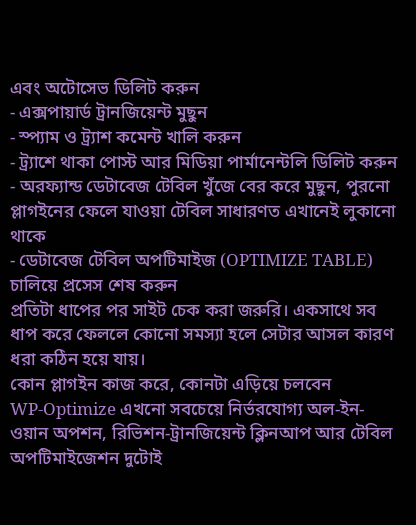এবং অটোসেভ ডিলিট করুন
- এক্সপায়ার্ড ট্রানজিয়েন্ট মুছুন
- স্প্যাম ও ট্র্যাশ কমেন্ট খালি করুন
- ট্র্যাশে থাকা পোস্ট আর মিডিয়া পার্মানেন্টলি ডিলিট করুন
- অরফ্যান্ড ডেটাবেজ টেবিল খুঁজে বের করে মুছুন, পুরনো প্লাগইনের ফেলে যাওয়া টেবিল সাধারণত এখানেই লুকানো থাকে
- ডেটাবেজ টেবিল অপটিমাইজ (OPTIMIZE TABLE) চালিয়ে প্রসেস শেষ করুন
প্রতিটা ধাপের পর সাইট চেক করা জরুরি। একসাথে সব ধাপ করে ফেললে কোনো সমস্যা হলে সেটার আসল কারণ ধরা কঠিন হয়ে যায়।
কোন প্লাগইন কাজ করে, কোনটা এড়িয়ে চলবেন
WP-Optimize এখনো সবচেয়ে নির্ভরযোগ্য অল-ইন-ওয়ান অপশন, রিভিশন-ট্রানজিয়েন্ট ক্লিনআপ আর টেবিল অপটিমাইজেশন দুটোই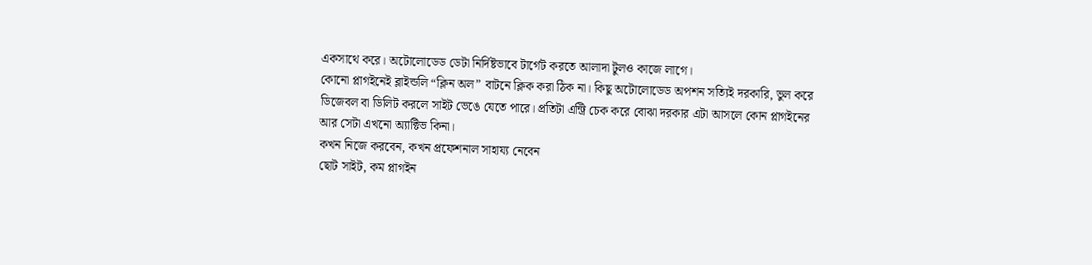একসাথে করে। অটোলোডেড ডেটা নির্দিষ্টভাবে টার্গেট করতে আলাদা টুলও কাজে লাগে।
কোনো প্লাগইনেই ব্লাইন্ডলি “ক্লিন অল” বাটনে ক্লিক করা ঠিক না। কিছু অটোলোডেড অপশন সত্যিই দরকারি, ভুল করে ডিজেবল বা ডিলিট করলে সাইট ভেঙে যেতে পারে। প্রতিটা এন্ট্রি চেক করে বোঝা দরকার এটা আসলে কোন প্লাগইনের আর সেটা এখনো অ্যাক্টিভ কিনা।
কখন নিজে করবেন, কখন প্রফেশনাল সাহায্য নেবেন
ছোট সাইট, কম প্লাগইন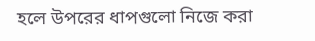হলে উপরের ধাপগুলো নিজে করা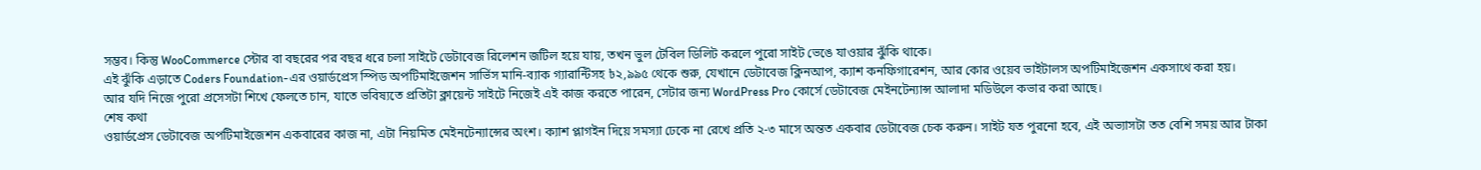সম্ভব। কিন্তু WooCommerce স্টোর বা বছরের পর বছর ধরে চলা সাইটে ডেটাবেজ রিলেশন জটিল হয়ে যায়, তখন ভুল টেবিল ডিলিট করলে পুরো সাইট ভেঙে যাওয়ার ঝুঁকি থাকে।
এই ঝুঁকি এড়াতে Coders Foundation-এর ওয়ার্ডপ্রেস স্পিড অপটিমাইজেশন সার্ভিস মানি-ব্যাক গ্যারান্টিসহ ৳২,৯৯৫ থেকে শুরু, যেখানে ডেটাবেজ ক্লিনআপ, ক্যাশ কনফিগারেশন, আর কোর ওয়েব ভাইটালস অপটিমাইজেশন একসাথে করা হয়।
আর যদি নিজে পুরো প্রসেসটা শিখে ফেলতে চান, যাতে ভবিষ্যতে প্রতিটা ক্লায়েন্ট সাইটে নিজেই এই কাজ করতে পারেন, সেটার জন্য WordPress Pro কোর্সে ডেটাবেজ মেইনটেন্যান্স আলাদা মডিউলে কভার করা আছে।
শেষ কথা
ওয়ার্ডপ্রেস ডেটাবেজ অপটিমাইজেশন একবারের কাজ না, এটা নিয়মিত মেইনটেন্যান্সের অংশ। ক্যাশ প্লাগইন দিয়ে সমস্যা ঢেকে না রেখে প্রতি ২-৩ মাসে অন্তত একবার ডেটাবেজ চেক করুন। সাইট যত পুরনো হবে, এই অভ্যাসটা তত বেশি সময় আর টাকা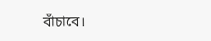বাঁচাবে।